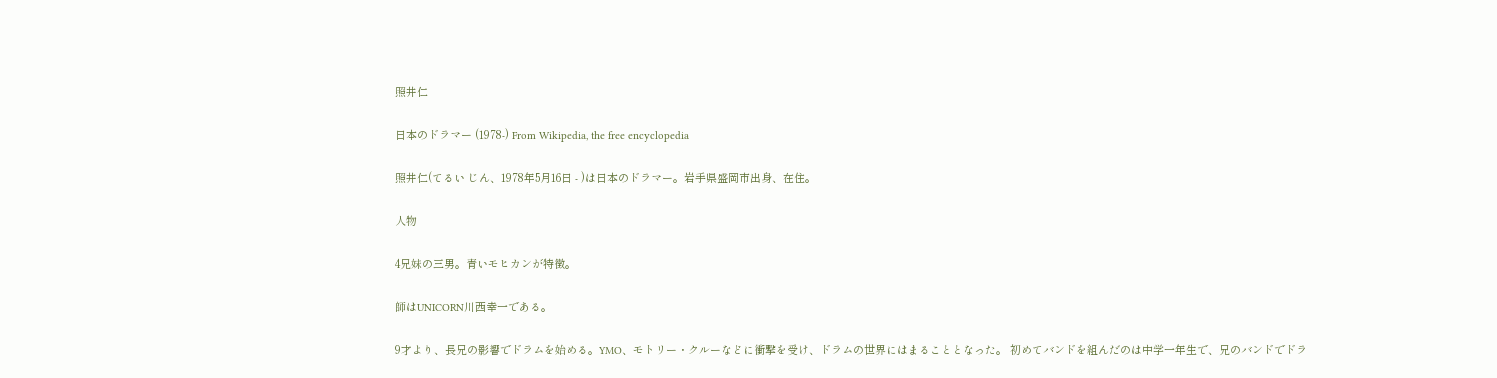照井仁

日本のドラマー (1978-) From Wikipedia, the free encyclopedia

照井仁(てるい じん、1978年5月16日 - )は日本のドラマー。岩手県盛岡市出身、在住。

人物

4兄妹の三男。青いモヒカンが特徴。

師はUNICORN川西幸一である。

9才より、長兄の影響でドラムを始める。YMO、モトリー・クルーなどに衝撃を受け、ドラムの世界にはまることとなった。 初めてバンドを組んだのは中学一年生で、兄のバンドでドラ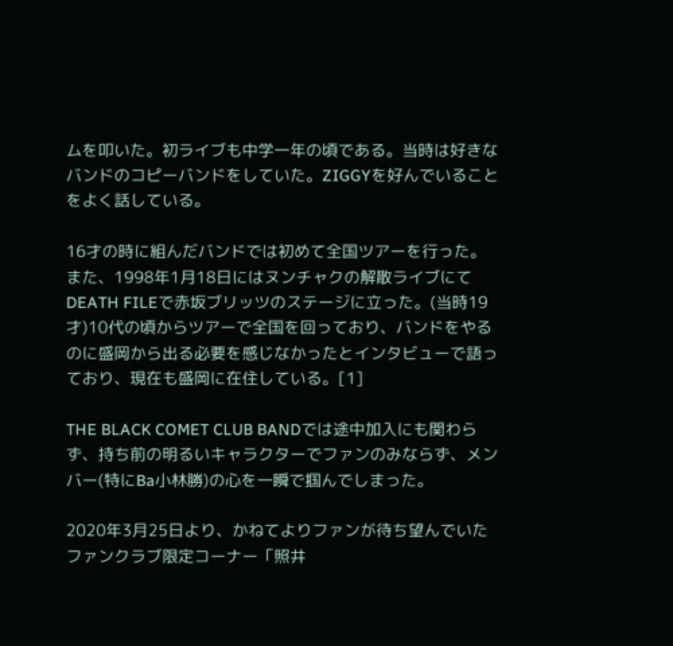ムを叩いた。初ライブも中学一年の頃である。当時は好きなバンドのコピーバンドをしていた。ZIGGYを好んでいることをよく話している。

16才の時に組んだバンドでは初めて全国ツアーを行った。また、1998年1月18日にはヌンチャクの解散ライブにてDEATH FILEで赤坂ブリッツのステージに立った。(当時19才)10代の頃からツアーで全国を回っており、バンドをやるのに盛岡から出る必要を感じなかったとインタビューで語っており、現在も盛岡に在住している。[1]

THE BLACK COMET CLUB BANDでは途中加入にも関わらず、持ち前の明るいキャラクターでファンのみならず、メンバー(特にBa小林勝)の心を一瞬で掴んでしまった。

2020年3月25日より、かねてよりファンが待ち望んでいたファンクラブ限定コーナー「照井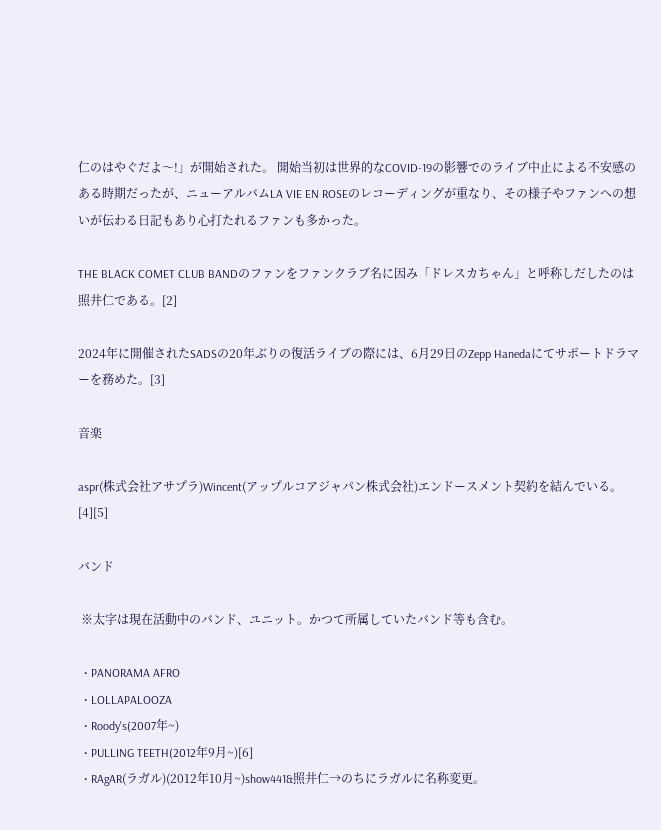仁のはやぐだよ〜!」が開始された。 開始当初は世界的なCOVID-19の影響でのライブ中止による不安感のある時期だったが、ニューアルバムLA VIE EN ROSEのレコーディングが重なり、その様子やファンへの想いが伝わる日記もあり心打たれるファンも多かった。

THE BLACK COMET CLUB BANDのファンをファンクラブ名に因み「ドレスカちゃん」と呼称しだしたのは照井仁である。[2]

2024年に開催されたSADSの20年ぶりの復活ライブの際には、6月29日のZepp Hanedaにてサポートドラマーを務めた。[3]

音楽

aspr(株式会社アサプラ)Wincent(アップルコアジャパン株式会社)エンドースメント契約を結んでいる。[4][5]

バンド

 ※太字は現在活動中のバンド、ユニット。かつて所属していたバンド等も含む。

  • PANORAMA AFRO
  • LOLLAPALOOZA
  • Roody's(2007年~)
  • PULLING TEETH(2012年9月~)[6]
  • RAgAR(ラガル)(2012年10月~)show441&照井仁→のちにラガルに名称変更。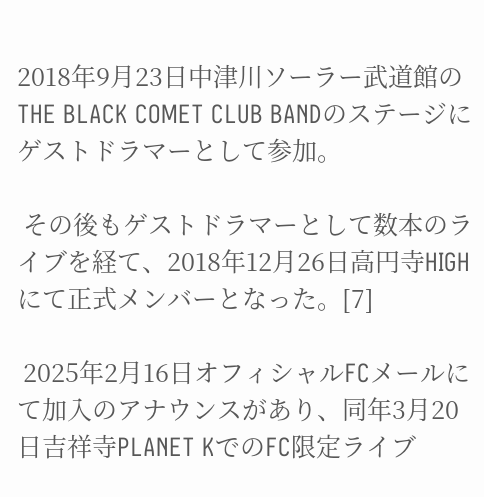2018年9月23日中津川ソーラー武道館のTHE BLACK COMET CLUB BANDのステージにゲストドラマーとして参加。

 その後もゲストドラマーとして数本のライブを経て、2018年12月26日高円寺HIGHにて正式メンバーとなった。[7]

 2025年2月16日オフィシャルFCメールにて加入のアナウンスがあり、同年3月20日吉祥寺PLANET KでのFC限定ライブ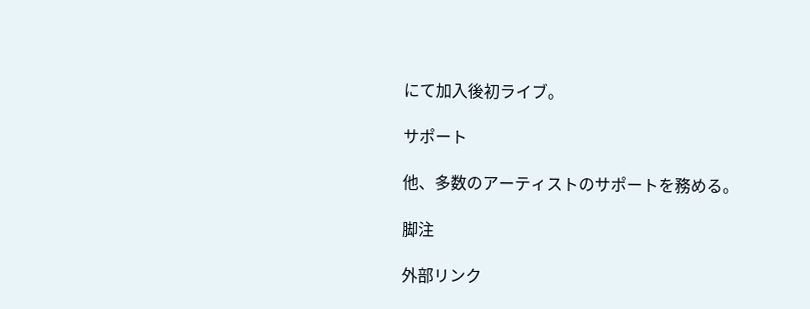にて加入後初ライブ。

サポート

他、多数のアーティストのサポートを務める。

脚注

外部リンク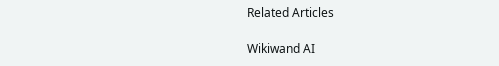Related Articles

Wikiwand AI